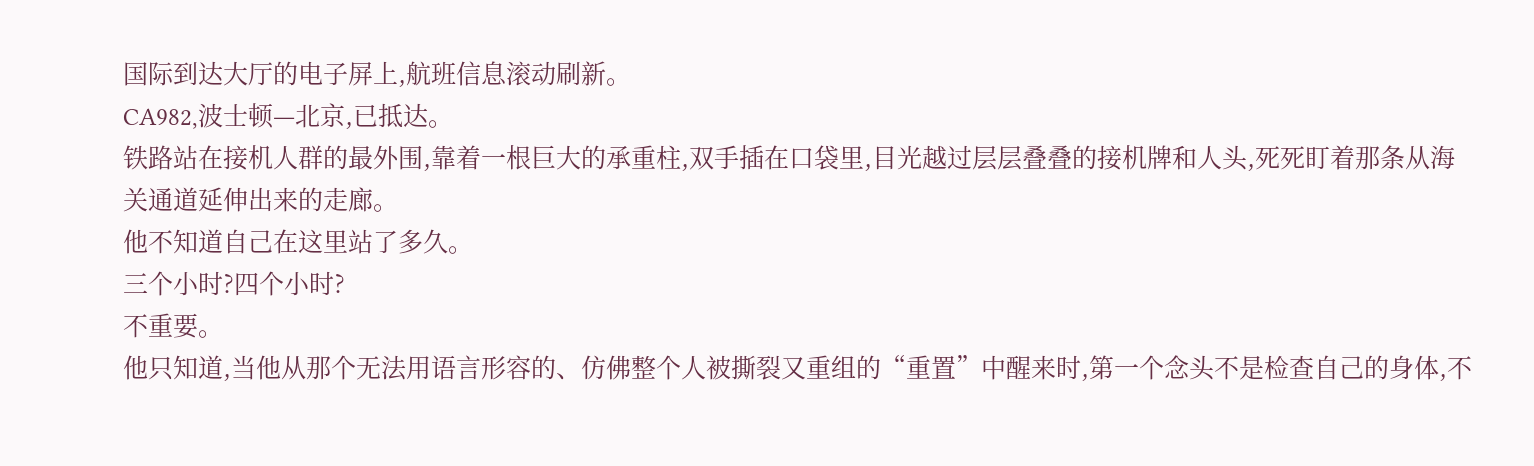国际到达大厅的电子屏上,航班信息滚动刷新。
CA982,波士顿—北京,已抵达。
铁路站在接机人群的最外围,靠着一根巨大的承重柱,双手插在口袋里,目光越过层层叠叠的接机牌和人头,死死盯着那条从海关通道延伸出来的走廊。
他不知道自己在这里站了多久。
三个小时?四个小时?
不重要。
他只知道,当他从那个无法用语言形容的、仿佛整个人被撕裂又重组的“重置”中醒来时,第一个念头不是检查自己的身体,不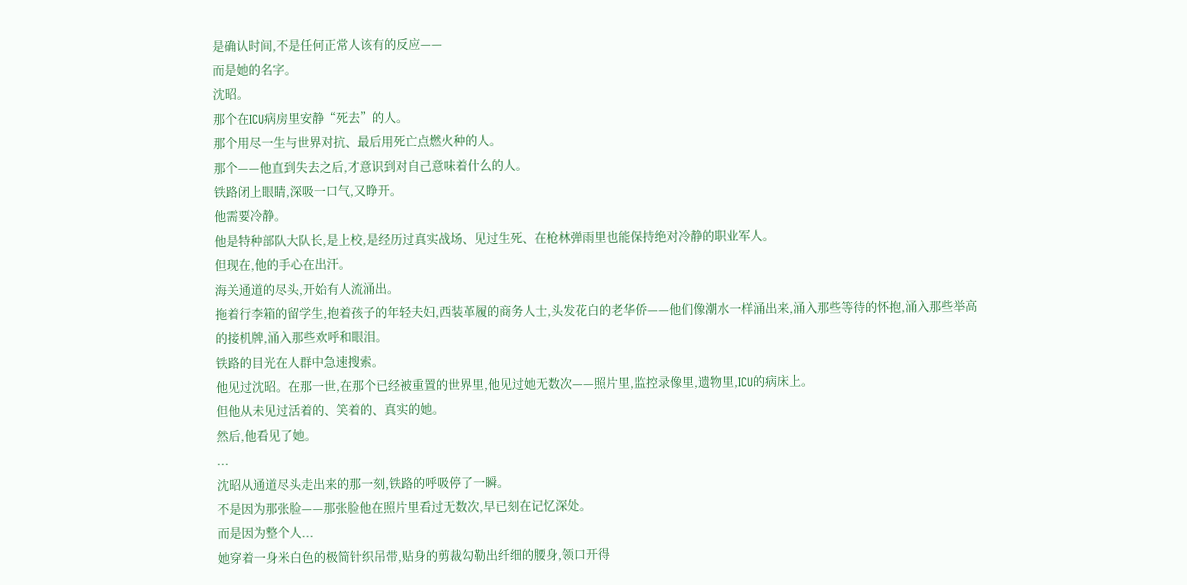是确认时间,不是任何正常人该有的反应——
而是她的名字。
沈昭。
那个在ICU病房里安静“死去”的人。
那个用尽一生与世界对抗、最后用死亡点燃火种的人。
那个——他直到失去之后,才意识到对自己意味着什么的人。
铁路闭上眼睛,深吸一口气,又睁开。
他需要冷静。
他是特种部队大队长,是上校,是经历过真实战场、见过生死、在枪林弹雨里也能保持绝对冷静的职业军人。
但现在,他的手心在出汗。
海关通道的尽头,开始有人流涌出。
拖着行李箱的留学生,抱着孩子的年轻夫妇,西装革履的商务人士,头发花白的老华侨——他们像潮水一样涌出来,涌入那些等待的怀抱,涌入那些举高的接机牌,涌入那些欢呼和眼泪。
铁路的目光在人群中急速搜索。
他见过沈昭。在那一世,在那个已经被重置的世界里,他见过她无数次——照片里,监控录像里,遗物里,ICU的病床上。
但他从未见过活着的、笑着的、真实的她。
然后,他看见了她。
...
沈昭从通道尽头走出来的那一刻,铁路的呼吸停了一瞬。
不是因为那张脸——那张脸他在照片里看过无数次,早已刻在记忆深处。
而是因为整个人...
她穿着一身米白色的极简针织吊带,贴身的剪裁勾勒出纤细的腰身,领口开得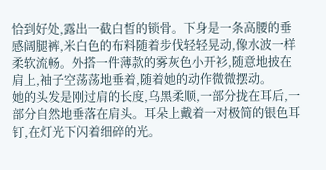恰到好处,露出一截白皙的锁骨。下身是一条高腰的垂感阔腿裤,米白色的布料随着步伐轻轻晃动,像水波一样柔软流畅。外搭一件薄款的雾灰色小开衫,随意地披在肩上,袖子空荡荡地垂着,随着她的动作微微摆动。
她的头发是刚过肩的长度,乌黑柔顺,一部分拢在耳后,一部分自然地垂落在肩头。耳朵上戴着一对极简的银色耳钉,在灯光下闪着细碎的光。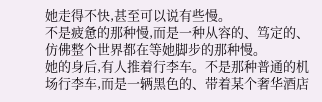她走得不快,甚至可以说有些慢。
不是疲惫的那种慢,而是一种从容的、笃定的、仿佛整个世界都在等她脚步的那种慢。
她的身后,有人推着行李车。不是那种普通的机场行李车,而是一辆黑色的、带着某个奢华酒店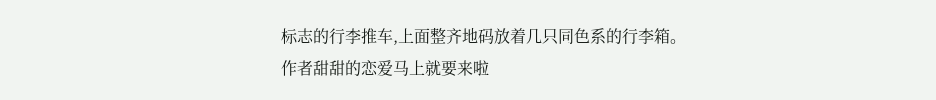标志的行李推车,上面整齐地码放着几只同色系的行李箱。
作者甜甜的恋爱马上就要来啦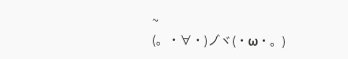~
(。・∀・)ノ゙ヾ(・ω・。)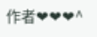作者❤❤❤^